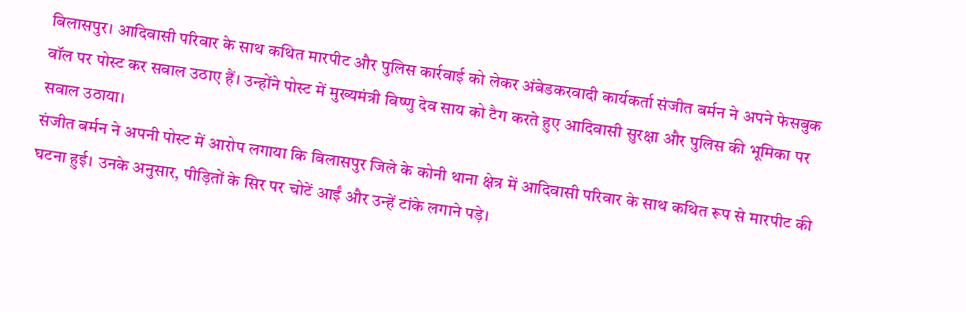बिलासपुर। आदिवासी परिवार के साथ कथित मारपीट और पुलिस कार्रवाई को लेकर अंबेडकरवादी कार्यकर्ता संजीत बर्मन ने अपने फेसबुक वॉल पर पोस्ट कर सवाल उठाए हैं। उन्होंने पोस्ट में मुख्यमंत्री विष्णु देव साय को टैग करते हुए आदिवासी सुरक्षा और पुलिस की भूमिका पर सवाल उठाया।
संजीत बर्मन ने अपनी पोस्ट में आरोप लगाया कि बिलासपुर जिले के कोनी थाना क्षेत्र में आदिवासी परिवार के साथ कथित रूप से मारपीट की घटना हुई। उनके अनुसार, पीड़ितों के सिर पर चोटें आईं और उन्हें टांके लगाने पड़े।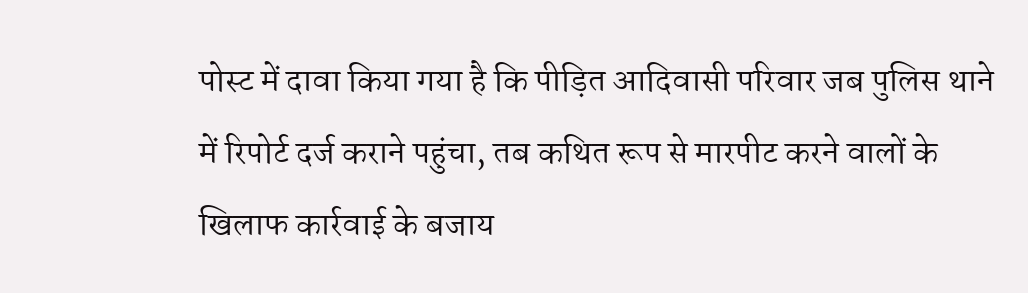पोस्ट में दावा किया गया है कि पीड़ित आदिवासी परिवार जब पुलिस थाने में रिपोर्ट दर्ज कराने पहुंचा, तब कथित रूप से मारपीट करने वालों के खिलाफ कार्रवाई के बजाय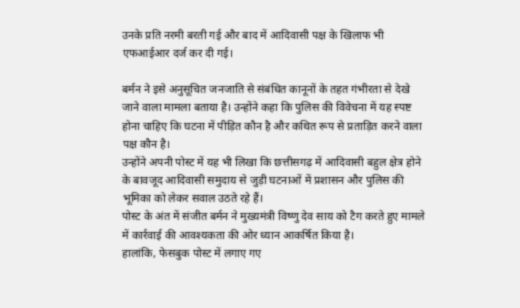उनके प्रति नरमी बरती गई और बाद में आदिवासी पक्ष के खिलाफ भी एफआईआर दर्ज कर दी गई।

बर्मन ने इसे अनुसूचित जनजाति से संबंधित कानूनों के तहत गंभीरता से देखे जाने वाला मामला बताया है। उन्होंने कहा कि पुलिस की विवेचना में यह स्पष्ट होना चाहिए कि घटना में पीड़ित कौन है और कथित रूप से प्रताड़ित करने वाला पक्ष कौन है।
उन्होंने अपनी पोस्ट में यह भी लिखा कि छत्तीसगढ़ में आदिवासी बहुल क्षेत्र होने के बावजूद आदिवासी समुदाय से जुड़ी घटनाओं में प्रशासन और पुलिस की भूमिका को लेकर सवाल उठते रहे हैं।
पोस्ट के अंत में संजीत बर्मन ने मुख्यमंत्री विष्णु देव साय को टैग करते हुए मामले में कार्रवाई की आवश्यकता की ओर ध्यान आकर्षित किया है।
हालांकि, फेसबुक पोस्ट में लगाए गए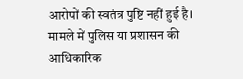आरोपों की स्वतंत्र पुष्टि नहीं हुई है। मामले में पुलिस या प्रशासन की आधिकारिक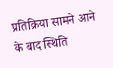प्रतिक्रिया सामने आने के बाद स्थिति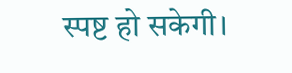स्पष्ट हो सकेगी।